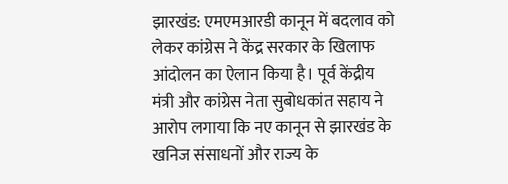झारखंड: एमएमआरडी कानून में बदलाव को लेकर कांग्रेस ने केंद्र सरकार के खिलाफ आंदोलन का ऐलान किया है। पूर्व केंद्रीय मंत्री और कांग्रेस नेता सुबोधकांत सहाय ने आरोप लगाया कि नए कानून से झारखंड के खनिज संसाधनों और राज्य के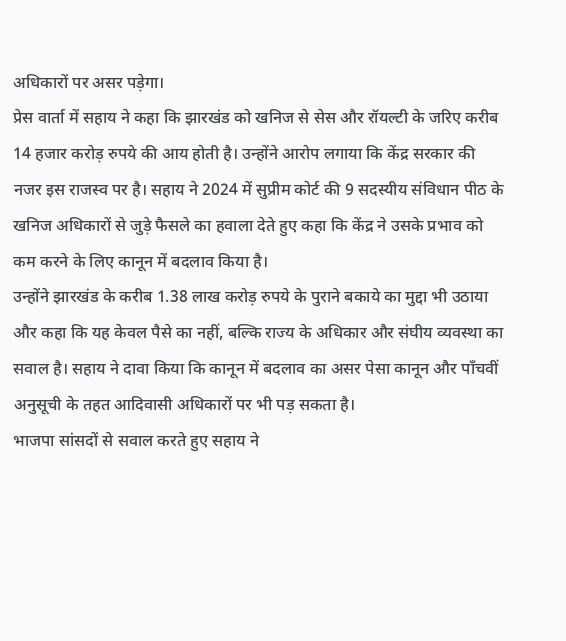अधिकारों पर असर पड़ेगा।
प्रेस वार्ता में सहाय ने कहा कि झारखंड को खनिज से सेस और रॉयल्टी के जरिए करीब 14 हजार करोड़ रुपये की आय होती है। उन्होंने आरोप लगाया कि केंद्र सरकार की नजर इस राजस्व पर है। सहाय ने 2024 में सुप्रीम कोर्ट की 9 सदस्यीय संविधान पीठ के खनिज अधिकारों से जुड़े फैसले का हवाला देते हुए कहा कि केंद्र ने उसके प्रभाव को कम करने के लिए कानून में बदलाव किया है।
उन्होंने झारखंड के करीब 1.38 लाख करोड़ रुपये के पुराने बकाये का मुद्दा भी उठाया और कहा कि यह केवल पैसे का नहीं, बल्कि राज्य के अधिकार और संघीय व्यवस्था का सवाल है। सहाय ने दावा किया कि कानून में बदलाव का असर पेसा कानून और पाँचवीं अनुसूची के तहत आदिवासी अधिकारों पर भी पड़ सकता है।
भाजपा सांसदों से सवाल करते हुए सहाय ने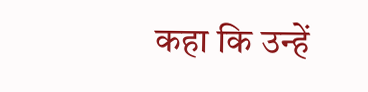कहा कि उन्हें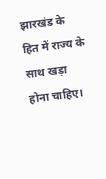झारखंड के हित में राज्य के साथ खड़ा होना चाहिए।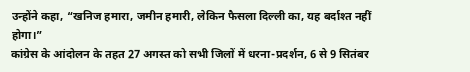उन्होंने कहा, “खनिज हमारा, जमीन हमारी, लेकिन फैसला दिल्ली का, यह बर्दाश्त नहीं होगा।”
कांग्रेस के आंदोलन के तहत 27 अगस्त को सभी जिलों में धरना-प्रदर्शन, 6 से 9 सितंबर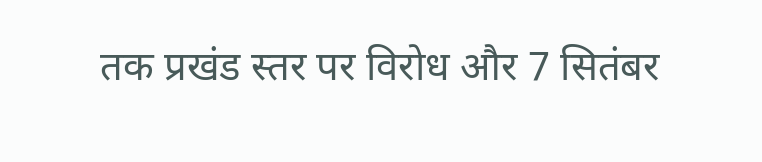तक प्रखंड स्तर पर विरोध और 7 सितंबर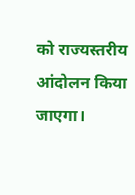को राज्यस्तरीय आंदोलन किया जाएगा।